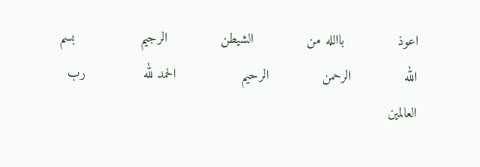اعوذ             باالله من             الشيطن             الرجيم                بسم الله             الرحمن             الرحيم                الحمد لله              رب             العالمين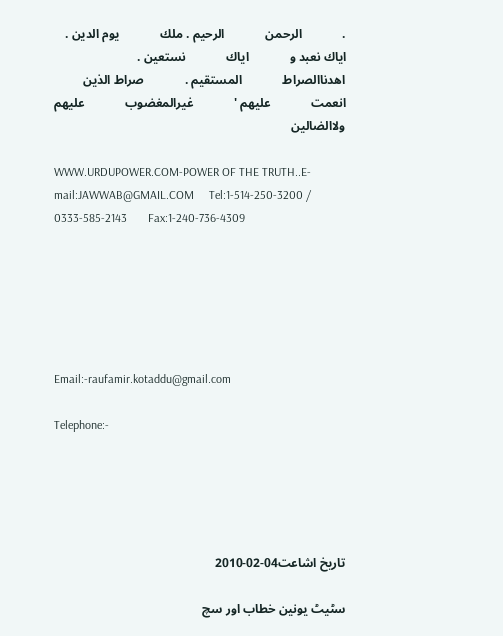.             الرحمن             الرحيم . ملك             يوم الدين .             اياك نعبد و             اياك             نستعين .             اهدناالصراط             المستقيم .             صراط الذين             انعمت             عليهم '             غيرالمغضوب             عليهم             ولاالضالين

WWW.URDUPOWER.COM-POWER OF THE TRUTH..E-mail:JAWWAB@GMAIL.COM     Tel:1-514-250-3200 / 0333-585-2143       Fax:1-240-736-4309






Email:-raufamir.kotaddu@gmail.com

Telephone:-





تاریخ اشاعت04-02-2010

سٹیٹ یونین خطاب اور سچ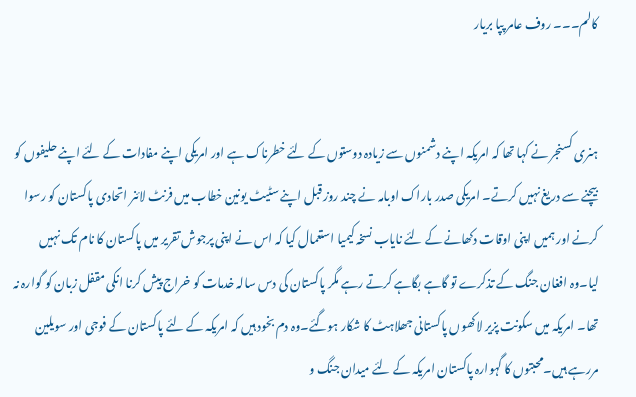کالم۔۔۔ روف عامر پپا بریار


ہنری کسنجر نے کہا تھا کہ امریکہ اپنے دشمنوں سے زیادہ دوستوں کے لئے خطرناک ہے اور امریکی اپنے مفادات کے لئے اپنے حلیفوں کو بیچنے سے دریغ نہیں کرتے۔ امریکی صدر باراک اوبامہ نے چند روز قبل اپنے سٹیٹ یونین خطاب میں فرنٹ لائنر اتحادی پاکستان کو رسوا کرنے اور ہمیں اپنی اوقات دکھانے کے لئے نایاب نسخہ کیمیا استعمال کیا کہ اس نے اپنی پرجوش تقریر میں پاکستان کا نام تک نہیں لیا۔وہ افغان جنگ کے تذکرے تو گاہے بگاہے کرتے رہے مگر پاکستان کی دس سالہ خدمات کو خراج پیش کرنا انکی مقفل زبان کو گوارہ نہ تھا۔ امریکہ میں سکونت پزیر لاکھوں پاکستانی جھلاہٹ کا شکار ہوگئے۔وہ دم بخود ہیں کہ امریکہ کے لئے پاکستان کے فوجی اور سویلین مررہے ہیں۔محبتوں کا گہوارہ پاکستان امریکہ کے لئے میدان جنگ و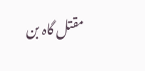مقتل گاہ بن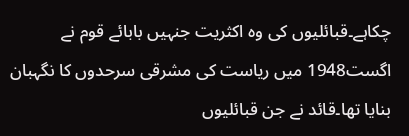چکاہے۔قبائلیوں کی وہ اکثریت جنہیں بابائے قوم نے اگست1948 میں ریاست کی مشرقی سرحدوں کا نگہبان بنایا تھا۔قائد نے جن قبائلیوں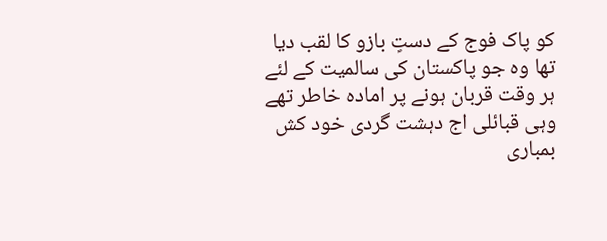کو پاک فوج کے دستٍ بازو کا لقب دیا تھا وہ جو پاکستان کی سالمیت کے لئے ہر وقت قربان ہونے پر امادہ خاطر تھے وہی قبائلی اج دہشت گردی خود کش بمباری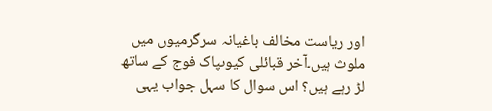اور ریاست مخالف باغیانہ سرگرمیوں میں ملوث ہیں۔آخر قبائلی کیوںپاک فوج کے ساتھ لڑ رہے ہیں؟ اس سوال کا سہل جواب یہی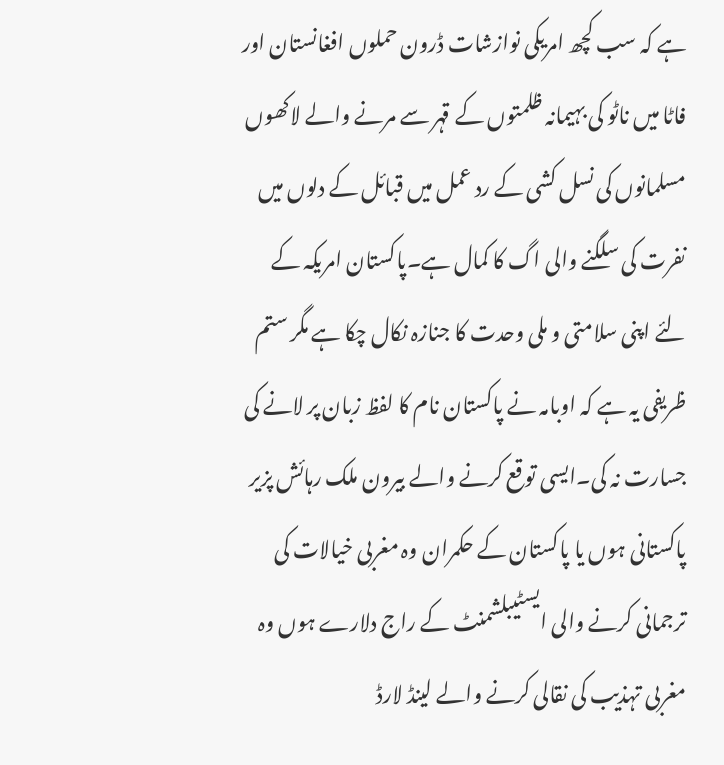ہے کہ سب کچھ امریکی نوازشات ڈرون حملوں افغانستان اور فاٹا میں ناٹو کی بہیمانہ ظلمتوں کے قہر سے مرنے والے لاکھوں مسلمانوں کی نسل کشی کے رد عمل میں قبائل کے دلوں میں نفرت کی سلگنے والی اگ کا کمال ہے۔پاکستان امریکہ کے لئے اپنی سلامتی و ملی وحدت کا جنازہ نکال چکا ہے مگر ستم ظریفی یہ ہے کہ اوبامہ نے پاکستان نام کا لفظ زبان پر لانے کی جسارت نہ کی۔ایسی توقع کرنے والے بیرون ملک رہائش پزیر پاکستانی ہوں یا پاکستان کے حکمران وہ مغربی خیالات کی ترجمانی کرنے والی ایسٹیبلشمنٹ کے راج دلارے ہوں وہ مغربی تہذیب کی نقالی کرنے والے لینڈ لارڈ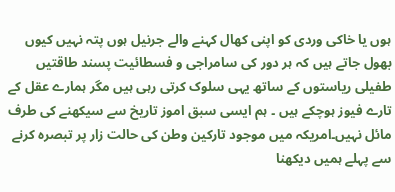ہوں یا خاکی وردی کو اپنی کھال کہنے والے جرنیل ہوں پتہ نہیں کیوں بھول جاتے ہیں کہ ہر دور کی سامراجی و فسطائیت پسند طاقتیں طفیلی ریاستوں کے ساتھ یہی سلوک کرتی رہی ہیں مگر ہمارے عقل کے تارے فیوز ہوچکے ہیں ۔ ہم ایسی سبق اموز تاریخ سے سیکھنے کی طرف مائل نہیں۔امریکہ میں موجود تارکین وطن کی حالت زار پر تبصرہ کرنے سے پہلے ہمیں دیکھنا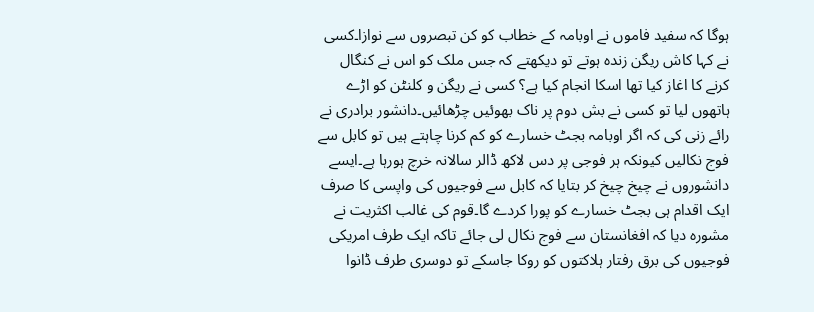ہوگا کہ سفید فاموں نے اوبامہ کے خطاب کو کن تبصروں سے نوازا۔کسی نے کہا کاش ریگن زندہ ہوتے تو دیکھتے کہ جس ملک کو اس نے کنگال کرنے کا اغاز کیا تھا اسکا انجام کیا ہے؟ کسی نے ریگن و کلنٹن کو اڑے ہاتھوں لیا تو کسی نے بش دوم پر ناک بھوئیں چڑھائیں۔دانشور برادری نے رائے زنی کی کہ اگر اوبامہ بجٹ خسارے کو کم کرنا چاہتے ہیں تو کابل سے فوج نکالیں کیونکہ ہر فوجی پر دس لاکھ ڈالر سالانہ خرچ ہورہا ہے۔ایسے دانشوروں نے چیخ چیخ کر بتایا کہ کابل سے فوجیوں کی واپسی کا صرف ایک اقدام ہی بجٹ خسارے کو پورا کردے گا۔قوم کی غالب اکثریت نے مشورہ دیا کہ افغانستان سے فوج نکال لی جائے تاکہ ایک طرف امریکی فوجیوں کی برق رفتار ہلاکتوں کو روکا جاسکے تو دوسری طرف ڈانوا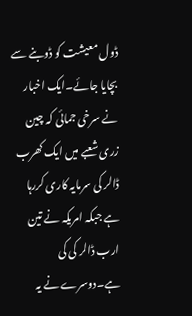ڈول معیشت کو ڈوبنے سے بچایا جائے۔ایک اخبار نے سرخی جمائی کہ چین زری شعبے میں ایک کھرب ڈالر کی سرمایہ کاری کررہا ہے جبکہ امریکہ نے تین ارب ڈالر کی کی ہے۔دوسرے نے یہ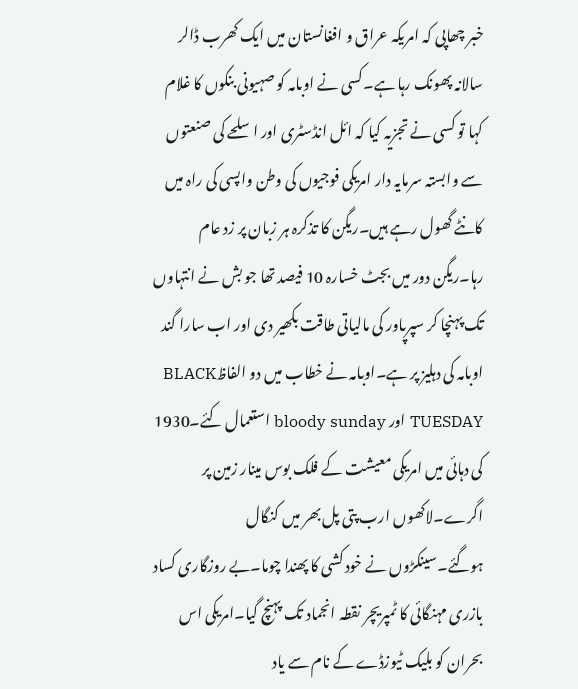خبر چھاپی کہ امریکہ عراق و افغانستان میں ایک کھرب ڈالر سالانہ پھونک رہا ہے۔کسی نے اوبامہ کو صہیونی بنکوں کا غلام کہا تو کسی نے تجزیہ کیا کہ ائل انڈسٹری اور اسلحے کی صنعتوں سے وابستہ سرمایہ دار امریکی فوجیوں کی وطن واپسی کی راہ میں کانٹے گھول رہے ہیں۔ریگن کا تذکرہ ہر زبان پر زد عام رہا۔ریگن دور میں بجٹ خسارہ 10 فیصد تھا جو بش نے انتہاوں تک پہنچا کر سپرپاور کی مالیاتی طاقت بکھیر دی اور اب سارا گند اوبامہ کی دہلیز پر ہے۔اوبامہ نے خطاب میں دو الفاظBLACK TUESDAY اور bloody sunday استعمال کئے۔1930 کی دہائی میں امریکی معیشت کے فلک بوس مینار زمین پر اگرے۔لاکھوں ارب پتی پل بھر میں کنگال ہوگئے۔سینکڑوں نے خود کشی کا پھندا چوما۔بے روزگاری کساد بازری مہنگائی کا ٹمپریچر نقطہ انجماد تک پہنچ گیا۔امریکی اس بحران کو بلیک ٹیوزڈے کے نام سے یاد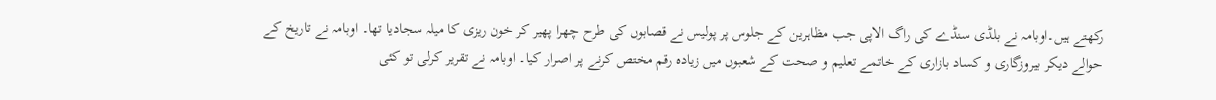رکھتے ہیں۔اوبامہ نے بلڈی سنڈے کی راگ الاپی جب مظاہرین کے جلوس پر پولیس نے قصابوں کی طرح چھرا پھیر کر خون ریزی کا میلہ سجادیا تھا۔ اوبامہ نے تاریخ کے حوالے دیکر بیروزگاری و کساد بازاری کے خاتمے تعلیم و صحت کے شعبوں میں زیادہ رقم مختص کرنے پر اصرار کیا۔ اوبامہ نے تقریر کرلی تو کئی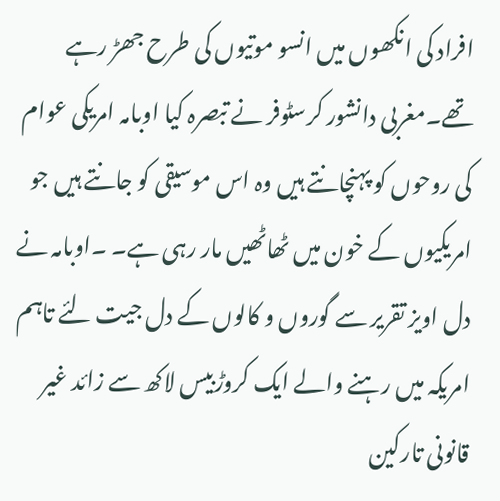افراد کی انکھوں میں انسو موتیوں کی طرح جھڑ رہے تھے۔مغربی دانشور کرسٹوفر نے تبصرہ کیا اوبامہ امریکی عوام کی روحوں کو پہنچانتے ہیں وہ اس موسیقی کو جانتے ہیں جو امریکیوں کے خون میں ٹھاٹھیں مار رہی ہے۔ ۔اوبامہ نے دل اویز تقریر سے گوروں و کالوں کے دل جیت لئے تاہم امریکہ میں رہنے والے ایک کروڑبیس لاکھ سے زائد غیر قانونی تارکین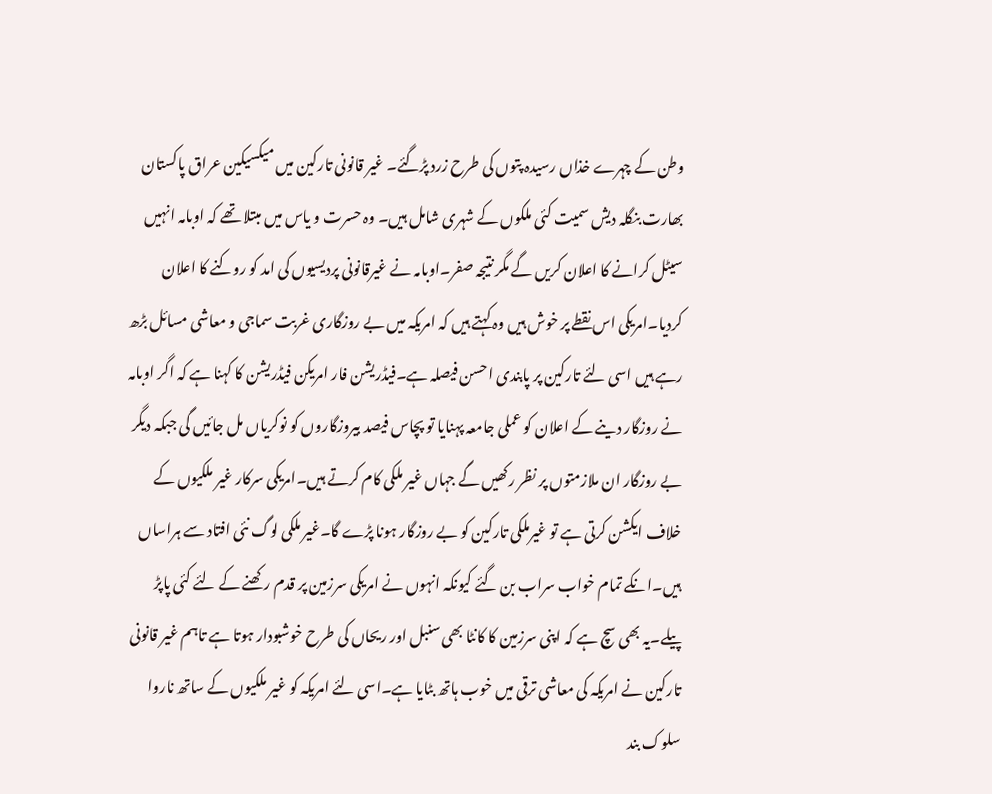وطن کے چہرے خذاں رسیدہ پتوں کی طرح زرد پڑگئے۔ غیر قانونی تارکین میں میکسیکین عراق پاکستان بھارت بنگلہ دیش سمیت کئی ملکوں کے شہری شامل ہیں۔ وہ حسرت و یاس میں مبتلا تھے کہ اوبامہ انہیں سیٹل کرانے کا اعلان کریں گے مگر نتیجہ صفر۔اوبامہ نے غیرقانونی پردیسیوں کی امد کو روکنے کا اعلان کردیا۔امریکی اس نقطے پر خوش ہیں وہ کہتے ہیں کہ امریکہ میں بے روزگاری غربت سماجی و معاشی مسائل بڑھ رہے ہیں اسی لئے تارکین پر پابندی احسن فیصلہ ہے۔فیڈریشن فار امریکن فیڈریشن کا کہنا ہے کہ اگر اوبامہ نے روزگار دینے کے اعلان کو عملی جامعہ پہنایا تو پچاس فیصد بیروزگاروں کو نوکریاں مل جائیں گی جبکہ دیگر بے روزگار ان ملازمتوں پر نظر رکھیں گے جہاں غیر ملکی کام کرتے ہیں۔امریکی سرکار غیر ملکیوں کے خلاف ایکشن کرتی ہے تو غیرملکی تارکین کو بے روزگار ہونا پڑے گا۔غیر ملکی لوگ نئی افتاد سے ہراساں ہیں۔انکے تمام خواب سراب بن گئے کیونکہ انہوں نے امریکی سرزمین پر قدم رکھنے کے لئے کئی پاپڑ پیلے۔یہ بھی سچ ہے کہ اپنی سرزمین کا کانٹا بھی سنبل اور ریحاں کی طرح خوشبودار ہوتا ہے تاہم غیر قانونی تارکین نے امریکہ کی معاشی ترقی میں خوب ہاتھ بٹایا ہے۔اسی لئے امریکہ کو غیر ملکیوں کے ساتھ ناروا سلوک بند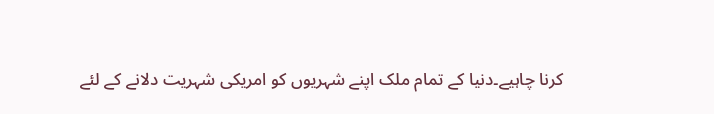کرنا چاہیے۔دنیا کے تمام ملک اپنے شہریوں کو امریکی شہریت دلانے کے لئے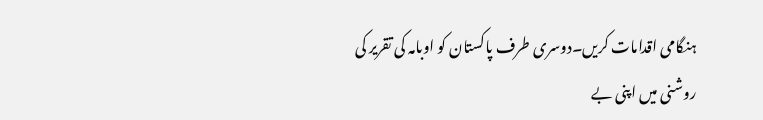ہنگامی اقدامات کریں۔دوسری طرف پاکستان کو اوبامہ کی تقریر کی روشنی میں اپنی بے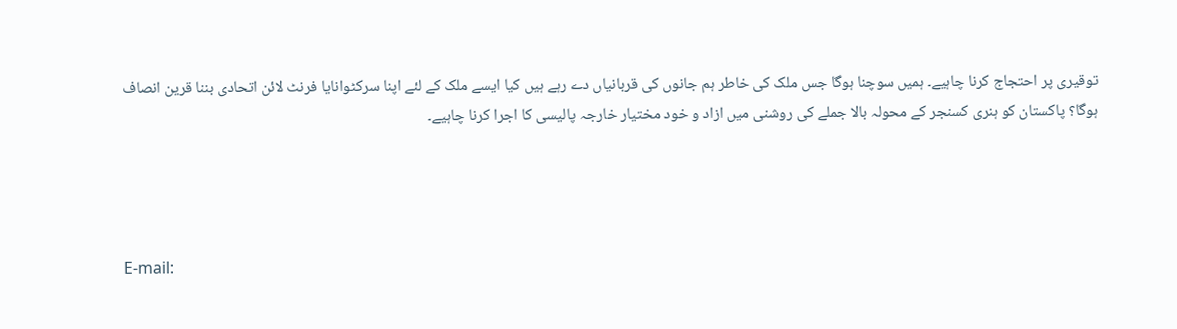توقیری پر احتجاج کرنا چاہیے۔ ہمیں سوچنا ہوگا جس ملک کی خاطر ہم جانوں کی قربانیاں دے رہے ہیں کیا ایسے ملک کے لئے اپنا سرکٹوانایا فرنٹ لائن اتحادی بننا قرین انصاف ہوگا؟ پاکستان کو ہنری کسنجر کے محولہ بالا جملے کی روشنی میں ازاد و خود مختیار خارجہ پالیسی کا اجرا کرنا چاہیے۔




E-mail: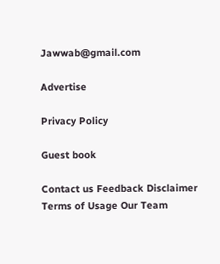Jawwab@gmail.com

Advertise

Privacy Policy

Guest book

Contact us Feedback Disclaimer Terms of Usage Our Team